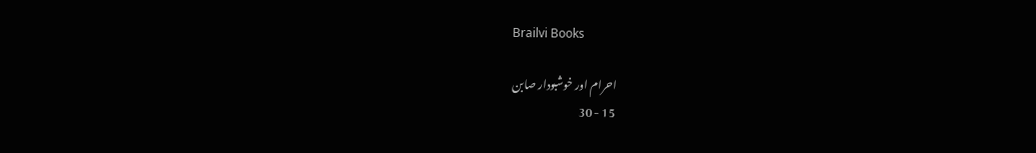Brailvi Books

احرام اور خوشبودار صابن
15 - 30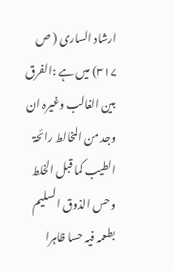ارشاد الساری ( ص ۳۱۷) میں ہے :الفرق بین الغالب وغیرہ ان وجد من المخالط رائحۃ الطیب کما قبل الخلط وحس الذوق السلیم بطعمہ فیہ حسا ظاہرا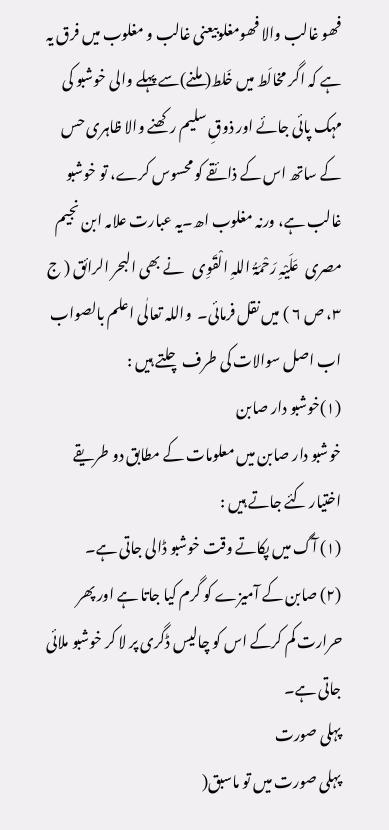فھو غالب والا فھومغلوبیعنی غالب و مغلوب میں فرق یہ ہے کہ اگر مخالَط میں خَلط( ملنے)سے پہلے والی خوشبو کی مہک پائی جائے اور ذوقِ سلیم رکھنے والا ظاہری حس کے ساتھ اس کے ذائقے کو محسوس کرے، تو خوشبو غالب ہے، ورنہ مغلوب اھ۔یہ عبارت علامہ ابن نجیم مصری  عَلَیْہِ رَحْمَۃُ اللہِ الْقَوِی   نے بھی البحر الرائق ( ج ۳، ص ۶ ) میں نقل فرمائی۔  واللہ تعالٰی اعلم بالصواب
اب اصل سوالات کی طرف چلتے ہیں :
(۱)خوشبو دار صابن
خوشبو دار صابن میں معلومات کے مطابق دو طریقے اختیار کئے جاتے ہیں :
(۱) آگ میں پکاتے وقت خوشبو ڈالی جاتی ہے۔
(۲) صابن کے آمیزے کو گرم کیا جاتا ہے اور پھر حرارت کم کرکے اس کو چالیس ڈگری پر لا کر خوشبو ملائی جاتی ہے۔
پہلی صورت
پہلی صورت میں تو ماسبق(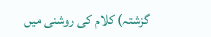گزشتہ) کلام کی روشنی میں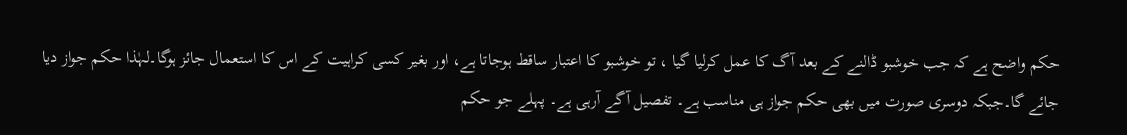حکم واضح ہے کہ جب خوشبو ڈالنے کے بعد آگ کا عمل کرلیا گیا ، تو خوشبو کا اعتبار ساقط ہوجاتا ہے، اور بغیر کسی کراہیت کے اس کا استعمال جائز ہوگا۔لہٰذا حکم جواز دیا جائے گا۔جبکہ دوسری صورت میں بھی حکم جواز ہی مناسب ہے۔ تفصیل آگے آرہی ہے۔ پہلے جو حکم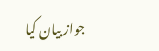جواز بیان کیا